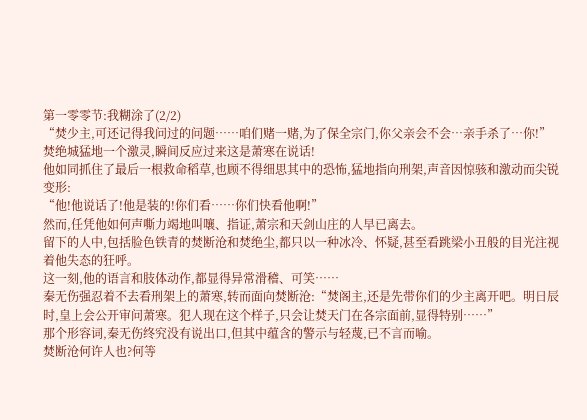第一零零节:我糊涂了(2/2)
“焚少主,可还记得我问过的问题……咱们赌一赌,为了保全宗门,你父亲会不会…亲手杀了…你!”
焚绝城猛地一个激灵,瞬间反应过来这是萧寒在说话!
他如同抓住了最后一根救命稻草,也顾不得细思其中的恐怖,猛地指向刑架,声音因惊骇和激动而尖锐变形:
“他!他说话了!他是装的!你们看……你们快看他啊!”
然而,任凭他如何声嘶力竭地叫嚷、指证,萧宗和天剑山庄的人早已离去。
留下的人中,包括脸色铁青的焚断沧和焚绝尘,都只以一种冰冷、怀疑,甚至看跳梁小丑般的目光注视着他失态的狂呼。
这一刻,他的语言和肢体动作,都显得异常滑稽、可笑……
秦无伤强忍着不去看刑架上的萧寒,转而面向焚断沧:“焚阁主,还是先带你们的少主离开吧。明日辰时,皇上会公开审问萧寒。犯人现在这个样子,只会让焚天门在各宗面前,显得特别……”
那个形容词,秦无伤终究没有说出口,但其中蕴含的警示与轻蔑,已不言而喻。
焚断沧何许人也?何等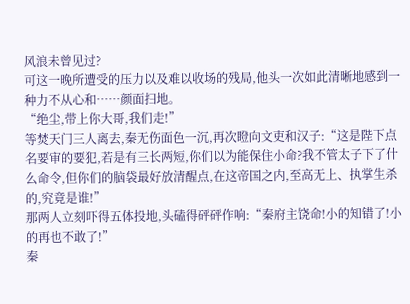风浪未曾见过?
可这一晚所遭受的压力以及难以收场的残局,他头一次如此清晰地感到一种力不从心和……颜面扫地。
“绝尘,带上你大哥,我们走!”
等焚天门三人离去,秦无伤面色一沉,再次瞪向文吏和汉子:“这是陛下点名要审的要犯,若是有三长两短,你们以为能保住小命?我不管太子下了什么命令,但你们的脑袋最好放清醒点,在这帝国之内,至高无上、执掌生杀的,究竟是谁!”
那两人立刻吓得五体投地,头磕得砰砰作响:“秦府主饶命!小的知错了!小的再也不敢了!”
秦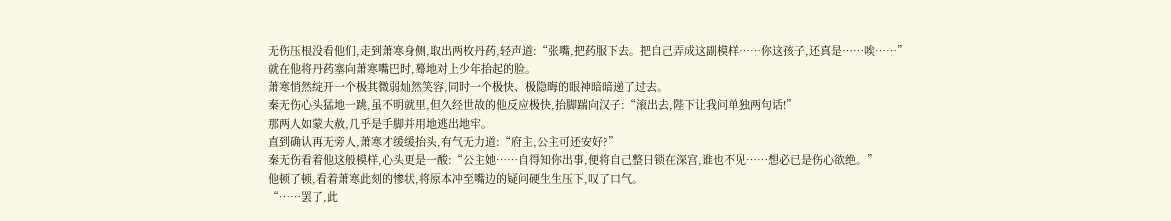无伤压根没看他们,走到萧寒身侧,取出两枚丹药,轻声道:“张嘴,把药服下去。把自己弄成这副模样……你这孩子,还真是……唉……”
就在他将丹药塞向萧寒嘴巴时,蓦地对上少年抬起的脸。
萧寒悄然绽开一个极其微弱灿然笑容,同时一个极快、极隐晦的眼神暗暗递了过去。
秦无伤心头猛地一跳,虽不明就里,但久经世故的他反应极快,抬脚踹向汉子:“滚出去,陛下让我问单独两句话!”
那两人如蒙大赦,几乎是手脚并用地逃出地牢。
直到确认再无旁人,萧寒才缓缓抬头,有气无力道:“府主,公主可还安好?”
秦无伤看着他这般模样,心头更是一酸:“公主她……自得知你出事,便将自己整日锁在深宫,谁也不见……想必已是伤心欲绝。”
他顿了顿,看着萧寒此刻的惨状,将原本冲至嘴边的疑问硬生生压下,叹了口气。
“……罢了,此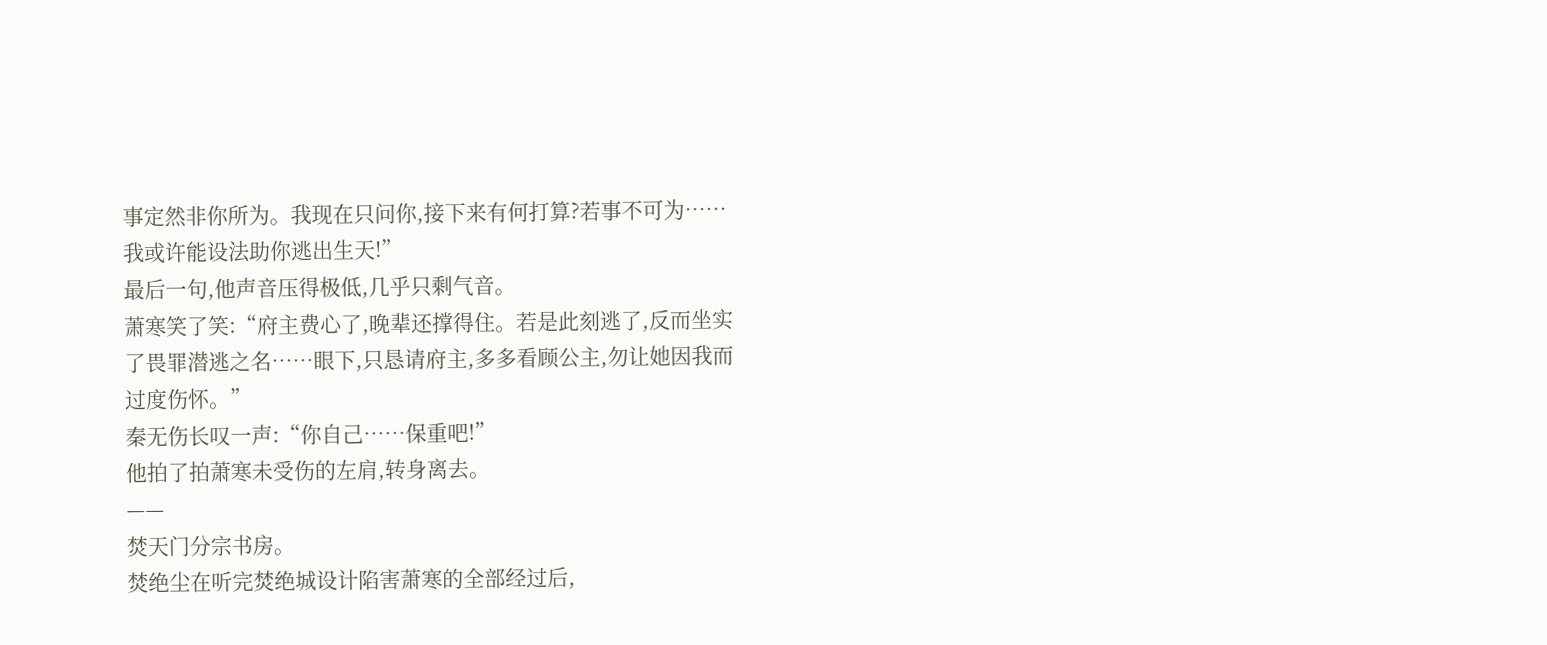事定然非你所为。我现在只问你,接下来有何打算?若事不可为……我或许能设法助你逃出生天!”
最后一句,他声音压得极低,几乎只剩气音。
萧寒笑了笑:“府主费心了,晚辈还撑得住。若是此刻逃了,反而坐实了畏罪潜逃之名……眼下,只恳请府主,多多看顾公主,勿让她因我而过度伤怀。”
秦无伤长叹一声:“你自己……保重吧!”
他拍了拍萧寒未受伤的左肩,转身离去。
——
焚天门分宗书房。
焚绝尘在听完焚绝城设计陷害萧寒的全部经过后,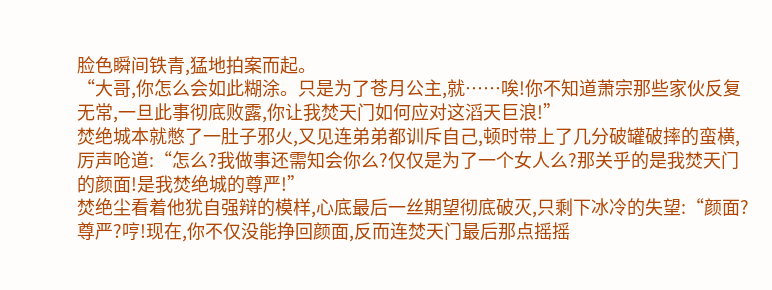脸色瞬间铁青,猛地拍案而起。
“大哥,你怎么会如此糊涂。只是为了苍月公主,就……唉!你不知道萧宗那些家伙反复无常,一旦此事彻底败露,你让我焚天门如何应对这滔天巨浪!”
焚绝城本就憋了一肚子邪火,又见连弟弟都训斥自己,顿时带上了几分破罐破摔的蛮横,厉声呛道:“怎么?我做事还需知会你么?仅仅是为了一个女人么?那关乎的是我焚天门的颜面!是我焚绝城的尊严!”
焚绝尘看着他犹自强辩的模样,心底最后一丝期望彻底破灭,只剩下冰冷的失望:“颜面?尊严?哼!现在,你不仅没能挣回颜面,反而连焚天门最后那点摇摇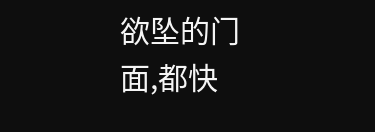欲坠的门面,都快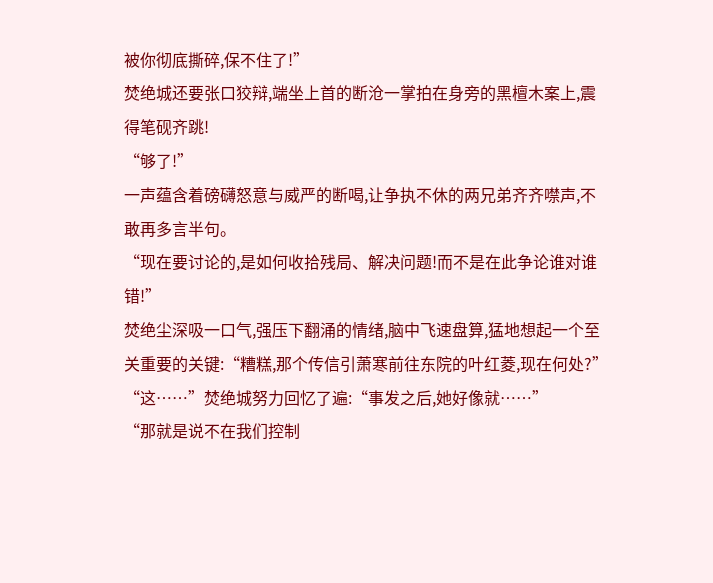被你彻底撕碎,保不住了!”
焚绝城还要张口狡辩,端坐上首的断沧一掌拍在身旁的黑檀木案上,震得笔砚齐跳!
“够了!”
一声蕴含着磅礴怒意与威严的断喝,让争执不休的两兄弟齐齐噤声,不敢再多言半句。
“现在要讨论的,是如何收拾残局、解决问题!而不是在此争论谁对谁错!”
焚绝尘深吸一口气,强压下翻涌的情绪,脑中飞速盘算,猛地想起一个至关重要的关键:“糟糕,那个传信引萧寒前往东院的叶红菱,现在何处?”
“这……”焚绝城努力回忆了遍:“事发之后,她好像就……”
“那就是说不在我们控制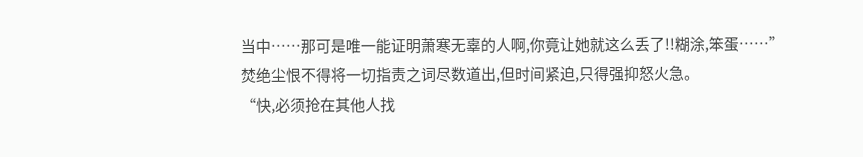当中……那可是唯一能证明萧寒无辜的人啊,你竟让她就这么丢了!!糊涂,笨蛋……”
焚绝尘恨不得将一切指责之词尽数道出,但时间紧迫,只得强抑怒火急。
“快,必须抢在其他人找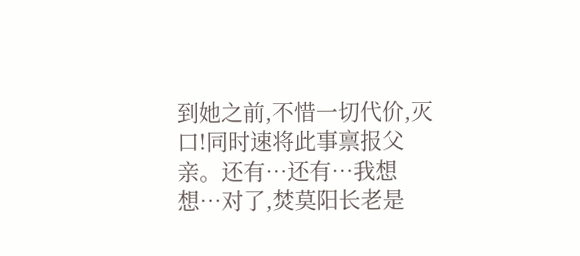到她之前,不惜一切代价,灭口!同时速将此事禀报父亲。还有…还有…我想想…对了,焚莫阳长老是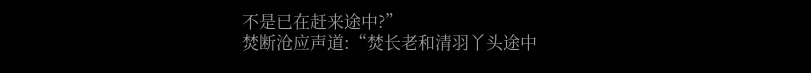不是已在赶来途中?”
焚断沧应声道:“焚长老和清羽丫头途中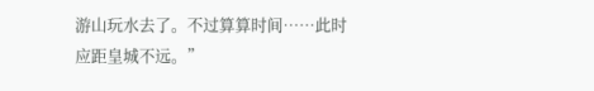游山玩水去了。不过算算时间……此时应距皇城不远。”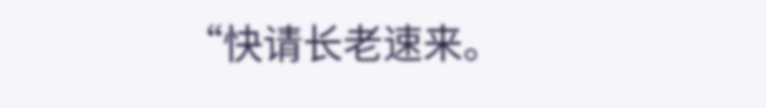“快请长老速来。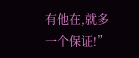有他在,就多一个保证!”